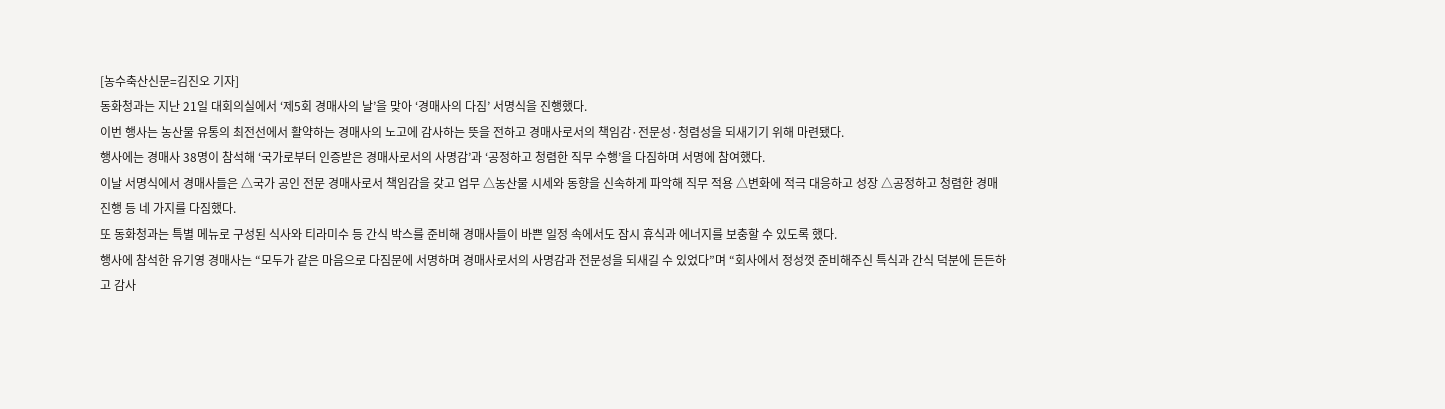[농수축산신문=김진오 기자]
동화청과는 지난 21일 대회의실에서 ‘제5회 경매사의 날’을 맞아 ‘경매사의 다짐’ 서명식을 진행했다.
이번 행사는 농산물 유통의 최전선에서 활약하는 경매사의 노고에 감사하는 뜻을 전하고 경매사로서의 책임감·전문성·청렴성을 되새기기 위해 마련됐다.
행사에는 경매사 38명이 참석해 ‘국가로부터 인증받은 경매사로서의 사명감’과 ‘공정하고 청렴한 직무 수행’을 다짐하며 서명에 참여했다.
이날 서명식에서 경매사들은 △국가 공인 전문 경매사로서 책임감을 갖고 업무 △농산물 시세와 동향을 신속하게 파악해 직무 적용 △변화에 적극 대응하고 성장 △공정하고 청렴한 경매 진행 등 네 가지를 다짐했다.
또 동화청과는 특별 메뉴로 구성된 식사와 티라미수 등 간식 박스를 준비해 경매사들이 바쁜 일정 속에서도 잠시 휴식과 에너지를 보충할 수 있도록 했다.
행사에 참석한 유기영 경매사는 “모두가 같은 마음으로 다짐문에 서명하며 경매사로서의 사명감과 전문성을 되새길 수 있었다”며 “회사에서 정성껏 준비해주신 특식과 간식 덕분에 든든하고 감사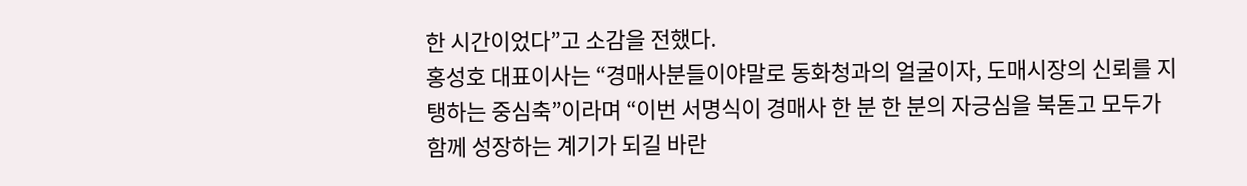한 시간이었다”고 소감을 전했다.
홍성호 대표이사는 “경매사분들이야말로 동화청과의 얼굴이자, 도매시장의 신뢰를 지탱하는 중심축”이라며 “이번 서명식이 경매사 한 분 한 분의 자긍심을 북돋고 모두가 함께 성장하는 계기가 되길 바란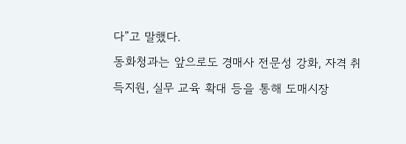다”고 말했다.
동화청과는 앞으로도 경매사 전문성 강화, 자격 취득지원, 실무 교육 확대 등을 통해 도매시장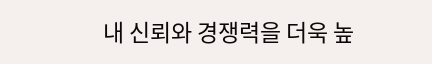내 신뢰와 경쟁력을 더욱 높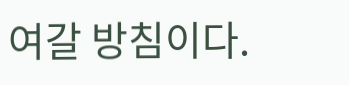여갈 방침이다.